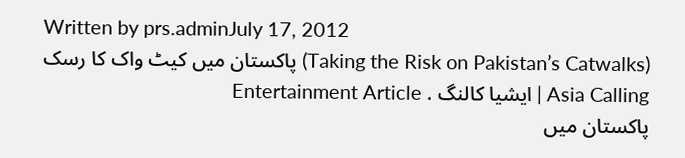Written by prs.adminJuly 17, 2012
(Taking the Risk on Pakistan’s Catwalks) پاکستان میں کیٹ واک کا رسک
Asia Calling | ایشیا کالنگ . Entertainment Article
پاکستان میں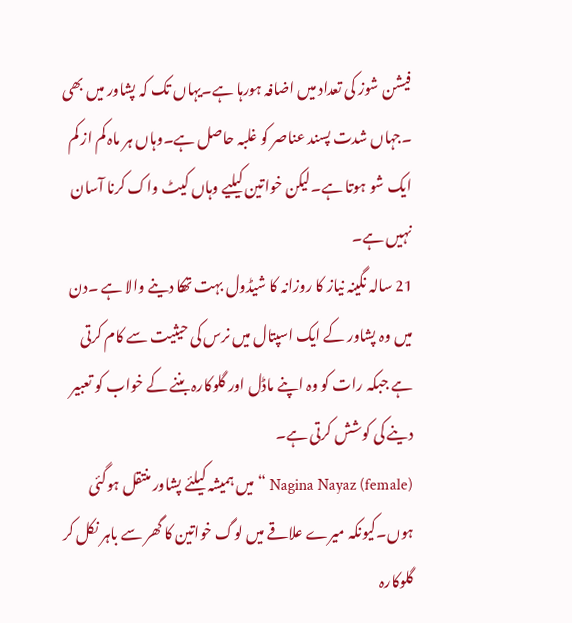فیشن شوز کی تعداد میں اضافہ ہورہا ہے۔یہاں تک کہ پشاور میں بھی ۔جہاں شدت پسند عناصر کو غلبہ حاصل ہے۔وہاں ہر ماہ کم از کم ایک شو ہوتا ہے۔لیکن خواتین کیلیے وہاں کیٹ واک کرنا آسان نہیں ہے۔
21 سالہ نگینہ نیاز کا روزانہ کا شیڈول بہت تھکا دینے والا ہے ۔دن میں وہ پشاور کے ایک اسپتال میں نرس کی حیثیت سے کام کرتی ہے جبکہ رات کو وہ اپنے ماڈل اور گلوکارہ بننے کے خواب کو تعبیر دینے کی کوشش کرتی ہے۔
(female) Nagina Nayaz “میں ہمیشہ کیلئے پشاور منتقل ہوگئی ہوں۔کیونکہ میرے علاقے میں لوگ خواتین کا گھر سے باہر نکل کر گلوکارہ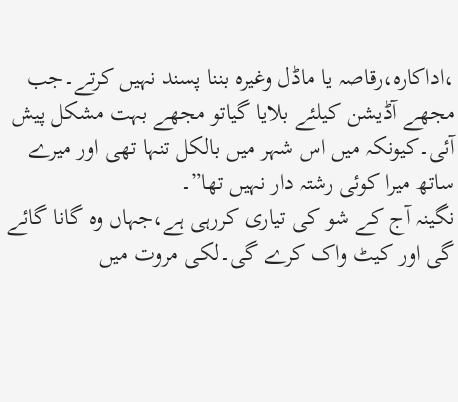،اداکارہ،رقاصہ یا ماڈل وغیرہ بننا پسند نہیں کرتے۔جب مجھے آڈیشن کیلئے بلایا گیاتو مجھے بہت مشکل پیش آئی۔کیونکہ میں اس شہر میں بالکل تنہا تھی اور میرے ساتھ میرا کوئی رشتہ دار نہیں تھا”۔
نگینہ آج کے شو کی تیاری کررہی ہے،جہاں وہ گانا گائے گی اور کیٹ واک کرے گی۔لکی مروت میں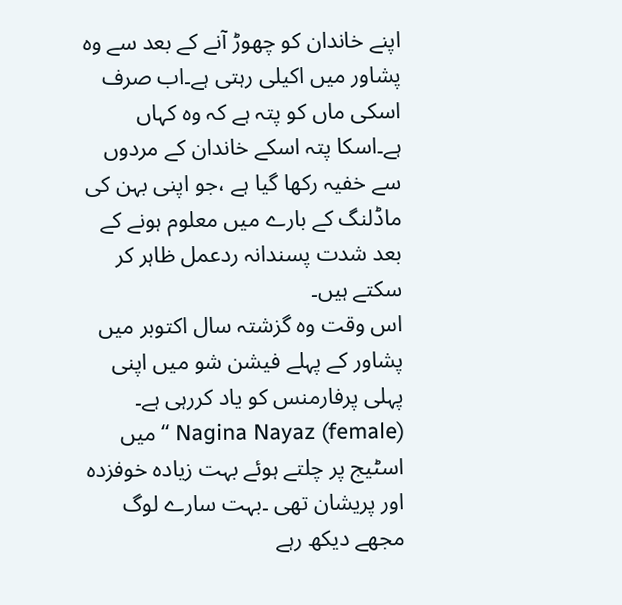اپنے خاندان کو چھوڑ آنے کے بعد سے وہ پشاور میں اکیلی رہتی ہے۔اب صرف اسکی ماں کو پتہ ہے کہ وہ کہاں ہے۔اسکا پتہ اسکے خاندان کے مردوں سے خفیہ رکھا گیا ہے ،جو اپنی بہن کی ماڈلنگ کے بارے میں معلوم ہونے کے بعد شدت پسندانہ ردعمل ظاہر کر سکتے ہیں۔
اس وقت وہ گزشتہ سال اکتوبر میں پشاور کے پہلے فیشن شو میں اپنی پہلی پرفارمنس کو یاد کررہی ہے۔
(female) Nagina Nayaz “میں اسٹیج پر چلتے ہوئے بہت زیادہ خوفزدہ اور پریشان تھی ۔بہت سارے لوگ مجھے دیکھ رہے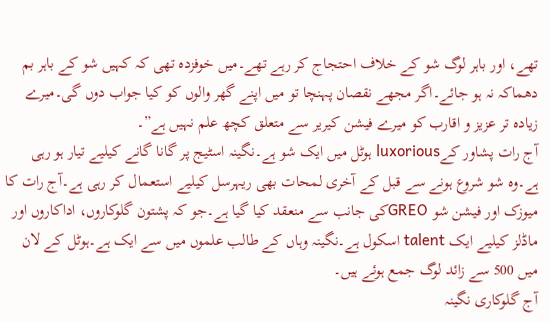تھے، اور باہر لوگ شو کے خلاف احتجاج کر رہے تھے۔میں خوفزدہ تھی کہ کہیں شو کے باہر بم دھماکہ نہ ہو جائے۔اگر مجھے نقصان پہنچا تو میں اپنے گھر والوں کو کیا جواب دوں گی۔میرے زیادہ تر عزیز و اقارب کو میرے فیشن کیریر سے متعلق کچھ علم نہیں ہے”۔
آج رات پشاور کےluxorious ہوٹل میں ایک شو ہے۔نگینہ اسٹیج پر گانا گانے کیلیے تیار ہو رہی ہے۔وہ شو شروع ہونے سے قبل کے آخری لمحات بھی ریہرسل کیلیے استعمال کر رہی ہے۔آج رات کا میوزک اور فیشن شو GREOکی جانب سے منعقد کیا گیا ہے۔جو کہ پشتون گلوکاروں، اداکاروں اور ماڈلز کیلیے ایک talent اسکول ہے۔نگینہ وہاں کے طالب علموں میں سے ایک ہے۔ہوٹل کے لان میں 500 سے زائد لوگ جمع ہوئے ہیں۔
آج گلوکاری نگینہ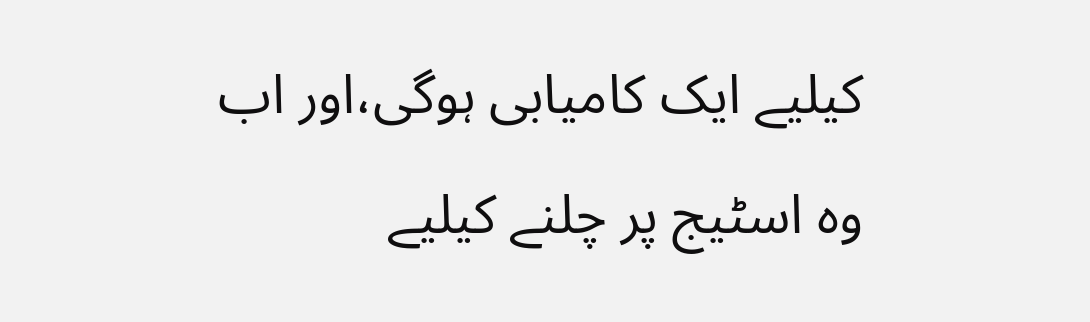کیلیے ایک کامیابی ہوگی،اور اب وہ اسٹیج پر چلنے کیلیے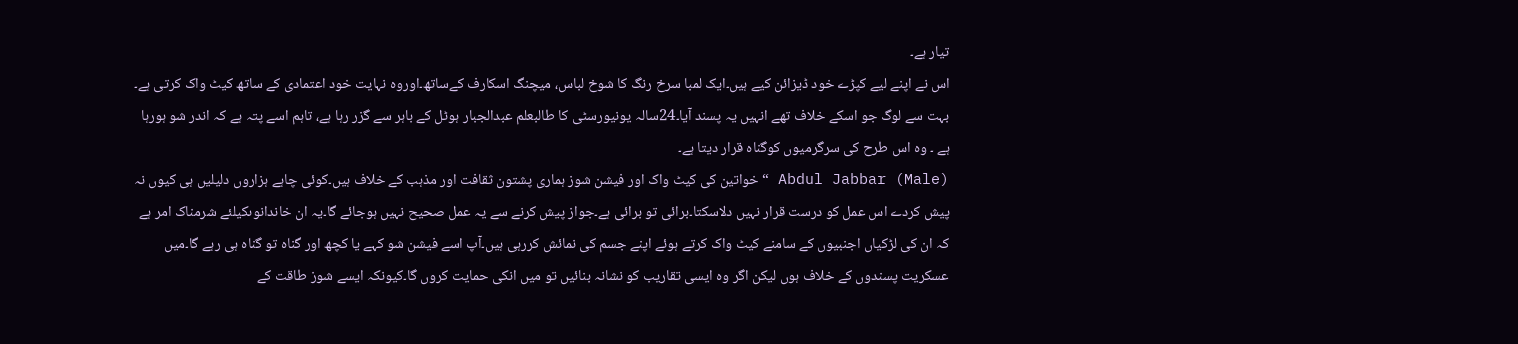تیار ہے۔
اس نے اپنے لیے کپڑے خود ڈیزائن کیے ہیں۔ایک لمبا سرخ رنگ کا شوخ لباس، میچنگ اسکارف کےساتھ۔اوروہ نہایت خود اعتمادی کے ساتھ کیٹ واک کرتی ہے۔
بہت سے لوگ جو اسکے خلاف تھے انہیں یہ پسند آیا۔24سالہ یونیورسٹی کا طالبعلم عبدالجبار ہوٹل کے باہر سے گزر رہا ہے، تاہم اسے پتہ ہے کہ اندر شو ہورہا ہے ۔ وہ اس طرح کی سرگرمیوں کوگناہ قرار دیتا ہے۔
(Male) Abdul Jabbar “خواتین کی کیٹ واک اور فیشن شوز ہماری پشتون ثقافت اور مذہب کے خلاف ہیں۔کوئی چاہے ہزاروں دلیلیں ہی کیوں نہ پیش کردے اس عمل کو درست قرار نہیں دلاسکتا۔برائی تو برائی ہے۔جواز پیش کرنے سے یہ عمل صحیح نہیں ہوجائے گا۔یہ ان خاندانوںکیلئے شرمناک امر ہے کہ ان کی لڑکیاں اجنبیوں کے سامنے کیٹ واک کرتے ہوئے اپنے جسم کی نمائش کررہی ہیں۔آپ اسے فیشن شو کہے یا کچھ اور گناہ تو گناہ ہی رہے گا۔میں عسکریت پسندوں کے خلاف ہوں لیکن اگر وہ ایسی تقاریب کو نشانہ بنائیں تو میں انکی حمایت کروں گا۔کیونکہ ایسے شوز طاقت کے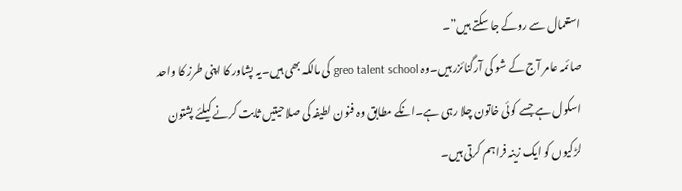استعمال سے روکے جا سکتے ہیں”۔
صائمہ عامر آج کے شو کی آرگنائزر ہیں۔وہ greo talent school کی مالکہ بھی ہیں۔یہ پشاور کا اپنی طرز کا واحد اسکول ہے جسے کوئی خاتون چلا رہی ہے۔انکے مطابق وہ فنون لطیفہ کی صلاحیتیں ثابت کرنے کیلئے پشتون لڑکیوں کو ایک زینہ فراہم کرتی ہیں۔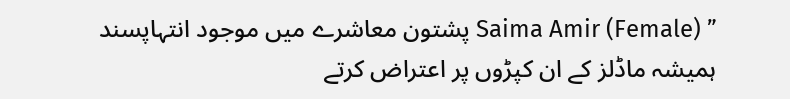” (Female) Saima Amir پشتون معاشرے میں موجود انتہاپسند ہمیشہ ماڈلز کے ان کپڑوں پر اعتراض کرتے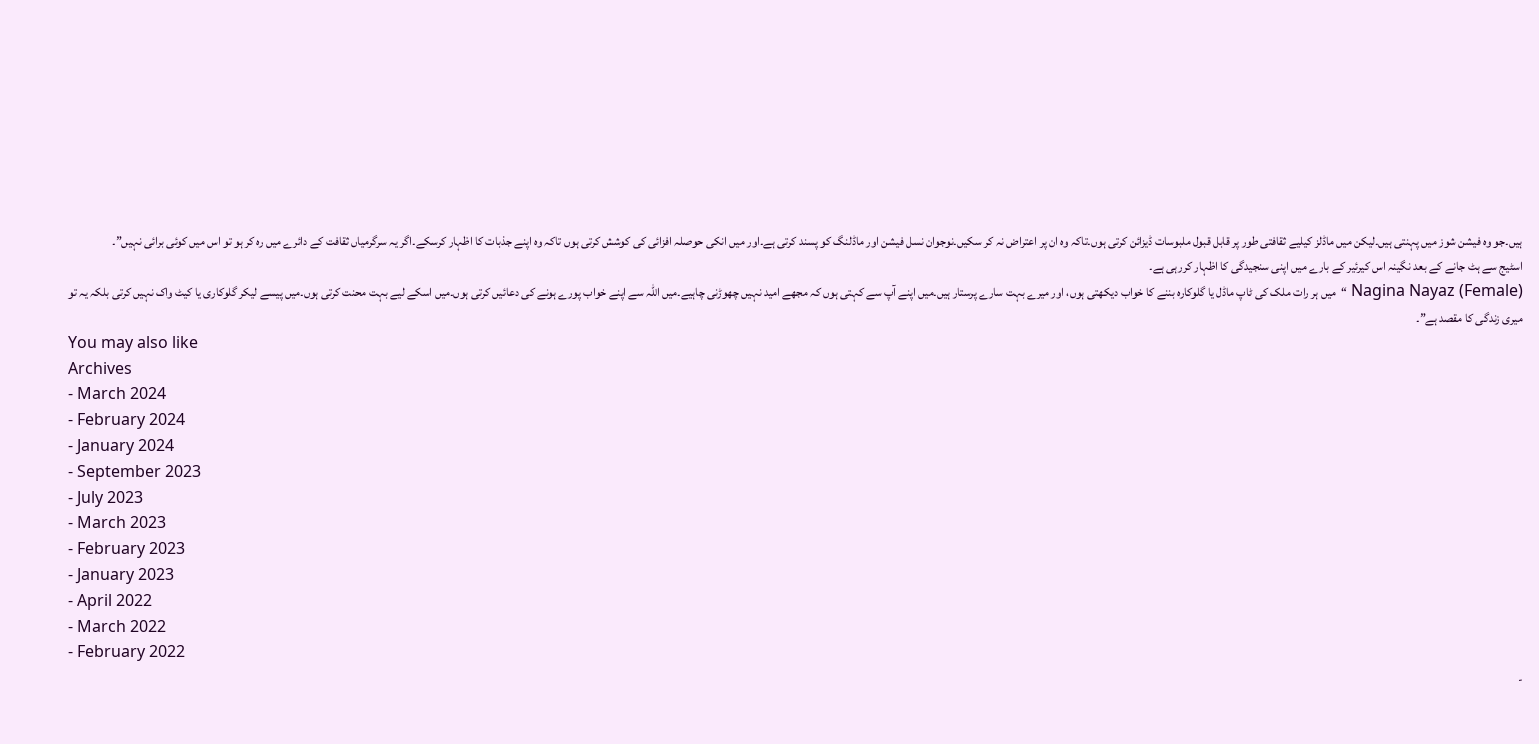ہیں۔جو وہ فیشن شوز میں پہنتی ہیں۔لیکن میں ماڈلز کیلیے ثقافتی طور پر قابل قبول ملبوسات ڈیزائن کرتی ہوں۔تاکہ وہ ان پر اعتراض نہ کر سکیں۔نوجوان نسل فیشن اور ماڈلنگ کو پسند کرتی ہے۔اور میں انکی حوصلہ افزائی کی کوشش کرتی ہوں تاکہ وہ اپنے جذبات کا اظہار کرسکے۔اگر یہ سرگرمیاں ثقافت کے دائرے میں رہ کر ہو تو اس میں کوئی برائی نہیں”۔
اسٹیج سے ہٹ جانے کے بعد نگینہ اس کیرئیر کے بارے میں اپنی سنجیدگی کا اظہار کررہی ہے۔
(Female) Nagina Nayaz “میں ہر رات ملک کی ٹاپ ماڈل یا گلوکارہ بننے کا خواب دیکھتی ہوں، اور میرے بہت سارے پرستار ہیں۔میں اپنے آپ سے کہتی ہوں کہ مجھے امید نہیں چھوڑنی چاہیے۔میں اللہ سے اپنے خواب پورے ہونے کی دعائیں کرتی ہوں۔میں اسکے لیے بہت محنت کرتی ہوں۔میں پیسے لیکر گلوکاری یا کیٹ واک نہیں کرتی بلکہ یہ تو میری زندگی کا مقصد ہے”۔
You may also like
Archives
- March 2024
- February 2024
- January 2024
- September 2023
- July 2023
- March 2023
- February 2023
- January 2023
- April 2022
- March 2022
- February 2022
-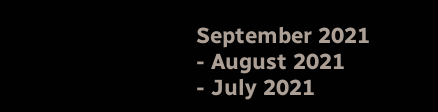September 2021
- August 2021
- July 2021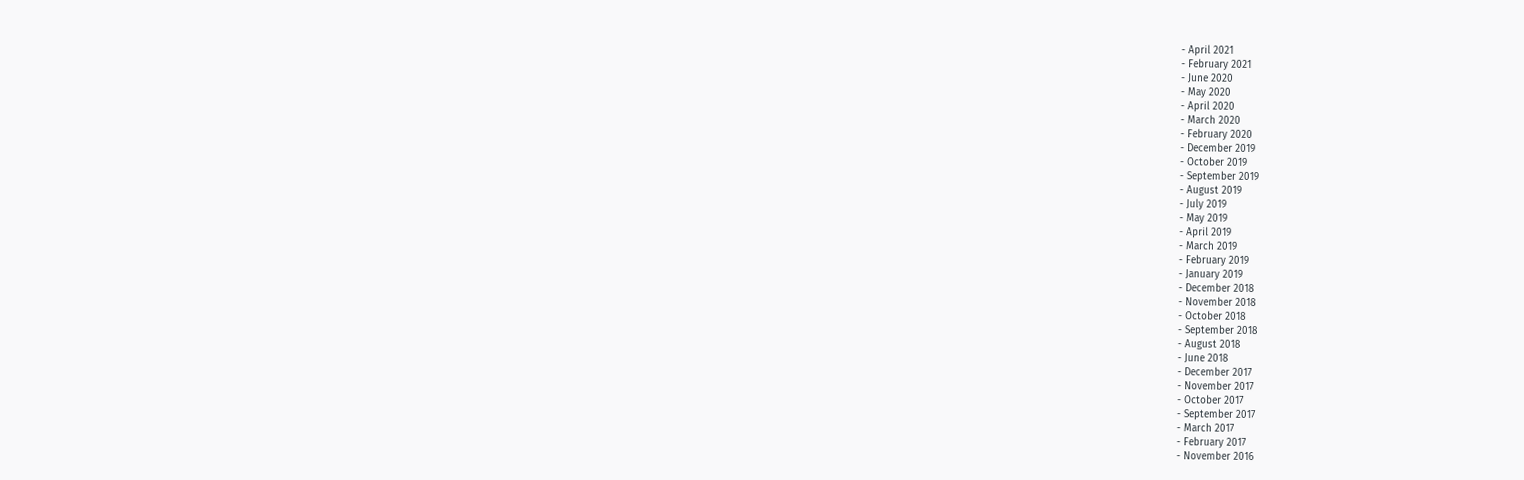- April 2021
- February 2021
- June 2020
- May 2020
- April 2020
- March 2020
- February 2020
- December 2019
- October 2019
- September 2019
- August 2019
- July 2019
- May 2019
- April 2019
- March 2019
- February 2019
- January 2019
- December 2018
- November 2018
- October 2018
- September 2018
- August 2018
- June 2018
- December 2017
- November 2017
- October 2017
- September 2017
- March 2017
- February 2017
- November 2016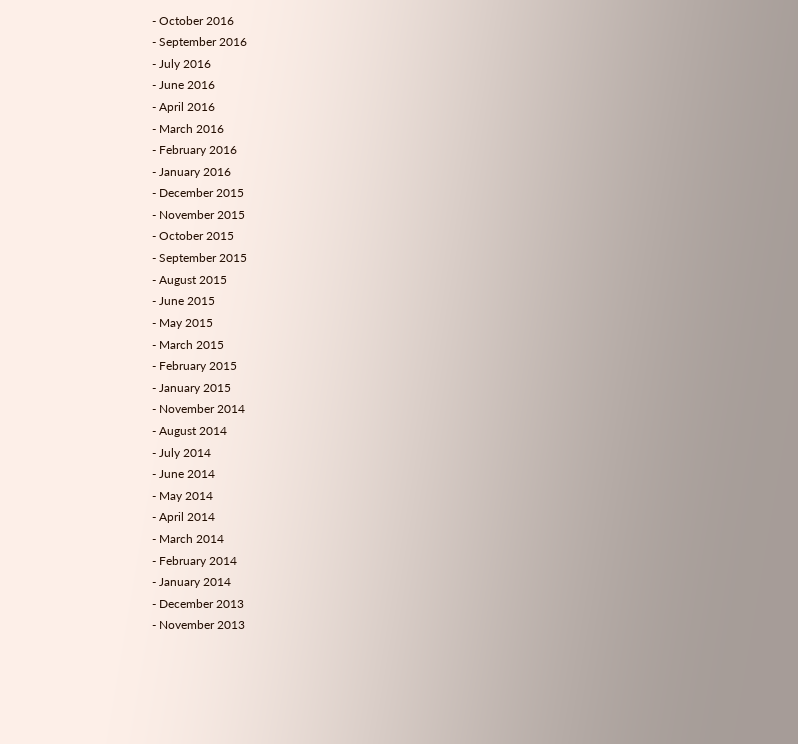- October 2016
- September 2016
- July 2016
- June 2016
- April 2016
- March 2016
- February 2016
- January 2016
- December 2015
- November 2015
- October 2015
- September 2015
- August 2015
- June 2015
- May 2015
- March 2015
- February 2015
- January 2015
- November 2014
- August 2014
- July 2014
- June 2014
- May 2014
- April 2014
- March 2014
- February 2014
- January 2014
- December 2013
- November 2013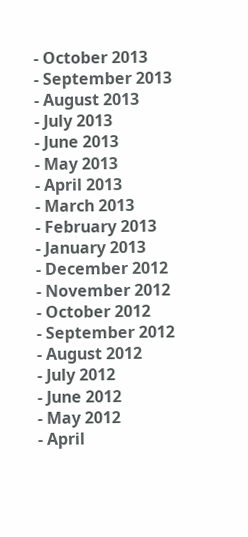- October 2013
- September 2013
- August 2013
- July 2013
- June 2013
- May 2013
- April 2013
- March 2013
- February 2013
- January 2013
- December 2012
- November 2012
- October 2012
- September 2012
- August 2012
- July 2012
- June 2012
- May 2012
- April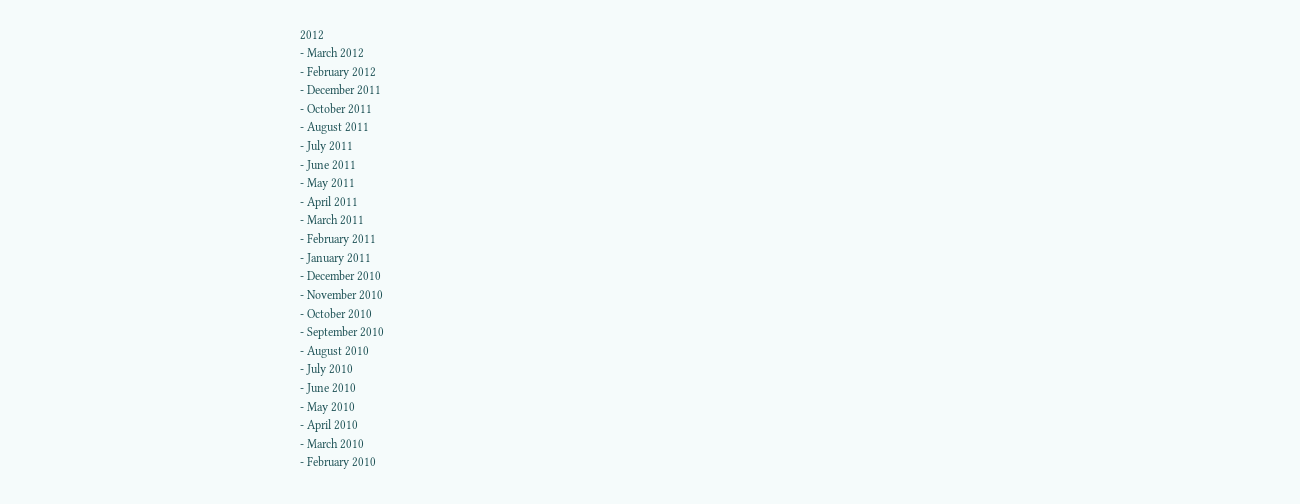2012
- March 2012
- February 2012
- December 2011
- October 2011
- August 2011
- July 2011
- June 2011
- May 2011
- April 2011
- March 2011
- February 2011
- January 2011
- December 2010
- November 2010
- October 2010
- September 2010
- August 2010
- July 2010
- June 2010
- May 2010
- April 2010
- March 2010
- February 2010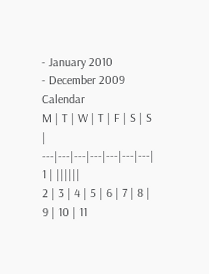- January 2010
- December 2009
Calendar
M | T | W | T | F | S | S |
---|---|---|---|---|---|---|
1 | ||||||
2 | 3 | 4 | 5 | 6 | 7 | 8 |
9 | 10 | 11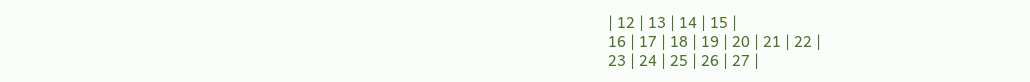| 12 | 13 | 14 | 15 |
16 | 17 | 18 | 19 | 20 | 21 | 22 |
23 | 24 | 25 | 26 | 27 |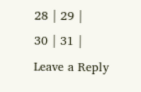28 | 29 |
30 | 31 |
Leave a Reply